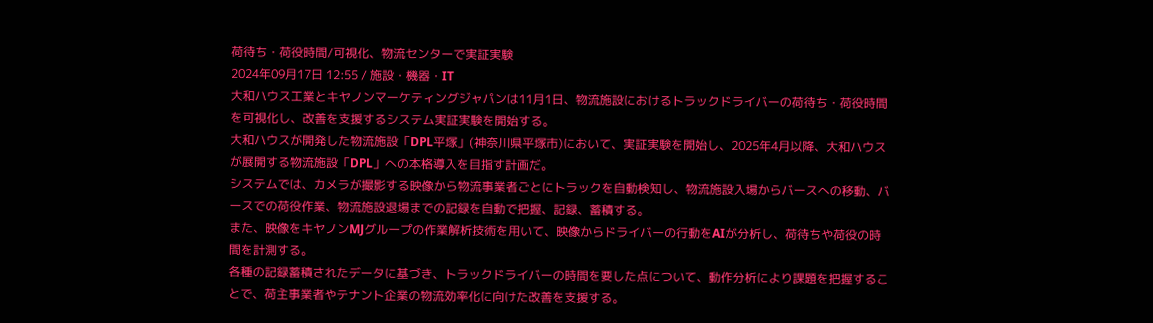荷待ち・荷役時間/可視化、物流センターで実証実験
2024年09月17日 12:55 / 施設・機器・IT
大和ハウス工業とキヤノンマーケティングジャパンは11月1日、物流施設におけるトラックドライバーの荷待ち・荷役時間を可視化し、改善を支援するシステム実証実験を開始する。
大和ハウスが開発した物流施設「DPL平塚」(神奈川県平塚市)において、実証実験を開始し、2025年4月以降、大和ハウスが展開する物流施設「DPL」への本格導入を目指す計画だ。
システムでは、カメラが撮影する映像から物流事業者ごとにトラックを自動検知し、物流施設入場からバースへの移動、バースでの荷役作業、物流施設退場までの記録を自動で把握、記録、蓄積する。
また、映像をキヤノンMJグループの作業解析技術を用いて、映像からドライバーの行動をAIが分析し、荷待ちや荷役の時間を計測する。
各種の記録蓄積されたデータに基づき、トラックドライバーの時間を要した点について、動作分析により課題を把握することで、荷主事業者やテナント企業の物流効率化に向けた改善を支援する。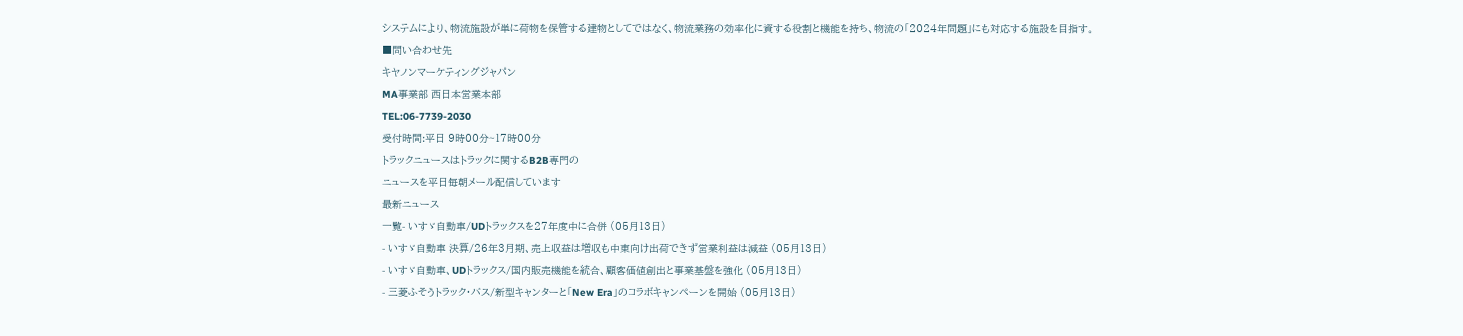システムにより、物流施設が単に荷物を保管する建物としてではなく、物流業務の効率化に資する役割と機能を持ち、物流の「2024年問題」にも対応する施設を目指す。
■問い合わせ先
キヤノンマーケティングジャパン
MA事業部 西日本営業本部
TEL:06-7739-2030
受付時間:平日 9時00分~17時00分
トラックニュースはトラックに関するB2B専門の
ニュースを平日毎朝メール配信しています
最新ニュース
一覧- いすゞ自動車/UDトラックスを27年度中に合併 (05月13日)
- いすゞ自動車 決算/26年3月期、売上収益は増収も中東向け出荷できず営業利益は減益 (05月13日)
- いすゞ自動車、UDトラックス/国内販売機能を統合、顧客価値創出と事業基盤を強化 (05月13日)
- 三菱ふそうトラック・バス/新型キャンターと「New Era」のコラボキャンペーンを開始 (05月13日)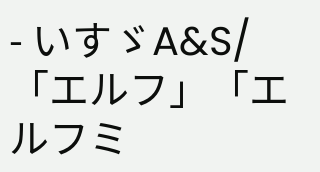- いすゞA&S/「エルフ」「エルフミ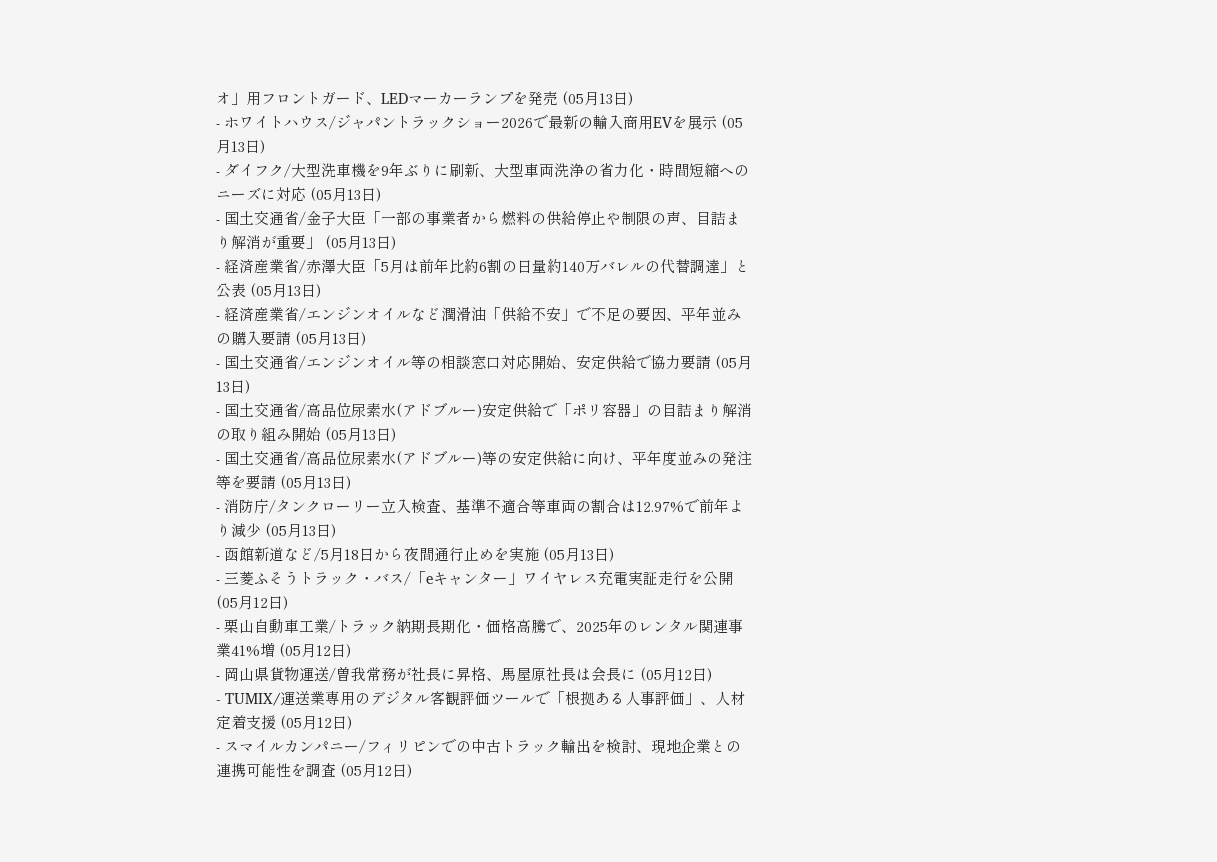オ」用フロントガード、LEDマーカーランプを発売 (05月13日)
- ホワイトハウス/ジャパントラックショー2026で最新の輸入商用EVを展示 (05月13日)
- ダイフク/大型洗車機を9年ぶりに刷新、大型車両洗浄の省力化・時間短縮へのニーズに対応 (05月13日)
- 国土交通省/金子大臣「一部の事業者から燃料の供給停止や制限の声、目詰まり解消が重要」 (05月13日)
- 経済産業省/赤澤大臣「5月は前年比約6割の日量約140万バレルの代替調達」と公表 (05月13日)
- 経済産業省/エンジンオイルなど潤滑油「供給不安」で不足の要因、平年並みの購入要請 (05月13日)
- 国土交通省/エンジンオイル等の相談窓口対応開始、安定供給で協力要請 (05月13日)
- 国土交通省/高品位尿素水(アドブルー)安定供給で「ポリ容器」の目詰まり解消の取り組み開始 (05月13日)
- 国土交通省/高品位尿素水(アドブルー)等の安定供給に向け、平年度並みの発注等を要請 (05月13日)
- 消防庁/タンクローリー立入検査、基準不適合等車両の割合は12.97%で前年より減少 (05月13日)
- 函館新道など/5月18日から夜間通行止めを実施 (05月13日)
- 三菱ふそうトラック・バス/「eキャンター」ワイヤレス充電実証走行を公開 (05月12日)
- 栗山自動車工業/トラック納期長期化・価格高騰で、2025年のレンタル関連事業41%増 (05月12日)
- 岡山県貨物運送/曽我常務が社長に昇格、馬屋原社長は会長に (05月12日)
- TUMIX/運送業専用のデジタル客観評価ツールで「根拠ある人事評価」、人材定着支援 (05月12日)
- スマイルカンパニー/フィリピンでの中古トラック輸出を検討、現地企業との連携可能性を調査 (05月12日)